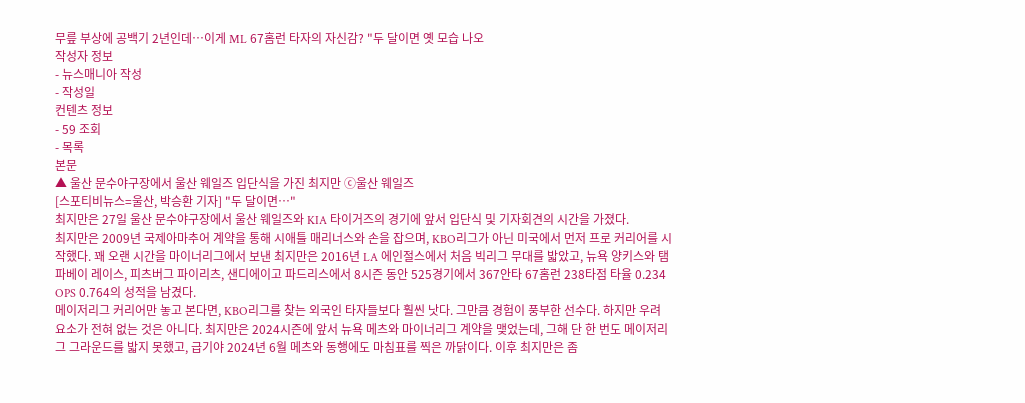무릎 부상에 공백기 2년인데…이게 ML 67홈런 타자의 자신감? "두 달이면 옛 모습 나오
작성자 정보
- 뉴스매니아 작성
- 작성일
컨텐츠 정보
- 59 조회
- 목록
본문
▲ 울산 문수야구장에서 울산 웨일즈 입단식을 가진 최지만 ⓒ울산 웨일즈
[스포티비뉴스=울산, 박승환 기자] "두 달이면…"
최지만은 27일 울산 문수야구장에서 울산 웨일즈와 KIA 타이거즈의 경기에 앞서 입단식 및 기자회견의 시간을 가졌다.
최지만은 2009년 국제아마추어 계약을 통해 시애틀 매리너스와 손을 잡으며, KBO리그가 아닌 미국에서 먼저 프로 커리어를 시작했다. 꽤 오랜 시간을 마이너리그에서 보낸 최지만은 2016년 LA 에인절스에서 처음 빅리그 무대를 밟았고, 뉴욕 양키스와 탬파베이 레이스, 피츠버그 파이리츠, 샌디에이고 파드리스에서 8시즌 동안 525경기에서 367안타 67홈런 238타점 타율 0.234 OPS 0.764의 성적을 남겼다.
메이저리그 커리어만 놓고 본다면, KBO리그를 찾는 외국인 타자들보다 훨씬 낫다. 그만큼 경험이 풍부한 선수다. 하지만 우려 요소가 전혀 없는 것은 아니다. 최지만은 2024시즌에 앞서 뉴욕 메츠와 마이너리그 계약을 맺었는데, 그해 단 한 번도 메이저리그 그라운드를 밟지 못했고, 급기야 2024년 6월 메츠와 동행에도 마침표를 찍은 까닭이다. 이후 최지만은 좀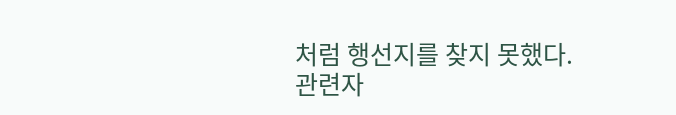처럼 행선지를 찾지 못했다.
관련자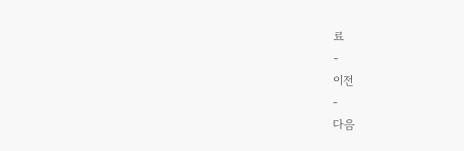료
-
이전
-
다음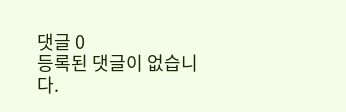댓글 0
등록된 댓글이 없습니다.